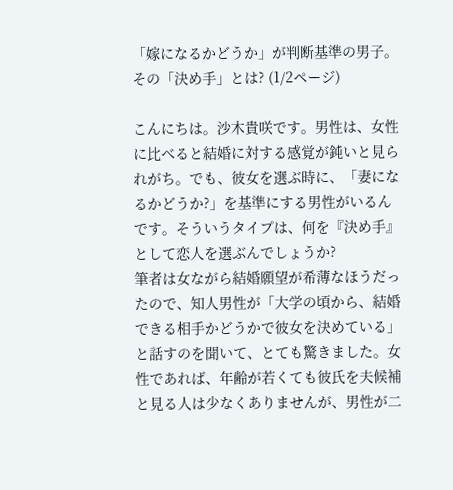「嫁になるかどうか」が判断基準の男子。その「決め手」とは? (1/2ページ)

こんにちは。沙木貴咲です。男性は、女性に比べると結婚に対する感覚が鈍いと見られがち。でも、彼女を選ぶ時に、「妻になるかどうか?」を基準にする男性がいるんです。そういうタイプは、何を『決め手』として恋人を選ぶんでしょうか?
筆者は女ながら結婚願望が希薄なほうだったので、知人男性が「大学の頃から、結婚できる相手かどうかで彼女を決めている」と話すのを聞いて、とても驚きました。女性であれば、年齢が若くても彼氏を夫候補と見る人は少なくありませんが、男性が二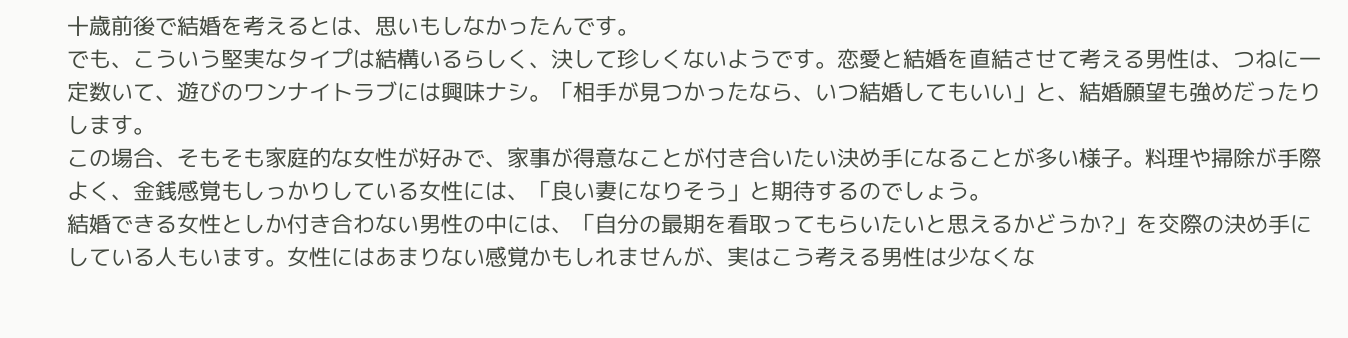十歳前後で結婚を考えるとは、思いもしなかったんです。
でも、こういう堅実なタイプは結構いるらしく、決して珍しくないようです。恋愛と結婚を直結させて考える男性は、つねに一定数いて、遊びのワンナイトラブには興味ナシ。「相手が見つかったなら、いつ結婚してもいい」と、結婚願望も強めだったりします。
この場合、そもそも家庭的な女性が好みで、家事が得意なことが付き合いたい決め手になることが多い様子。料理や掃除が手際よく、金銭感覚もしっかりしている女性には、「良い妻になりそう」と期待するのでしょう。
結婚できる女性としか付き合わない男性の中には、「自分の最期を看取ってもらいたいと思えるかどうか?」を交際の決め手にしている人もいます。女性にはあまりない感覚かもしれませんが、実はこう考える男性は少なくな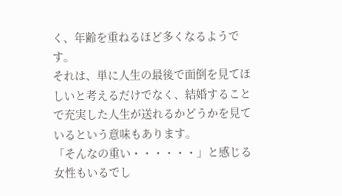く、年齢を重ねるほど多くなるようです。
それは、単に人生の最後で面倒を見てほしいと考えるだけでなく、結婚することで充実した人生が送れるかどうかを見ているという意味もあります。
「そんなの重い・・・・・・」と感じる女性もいるでし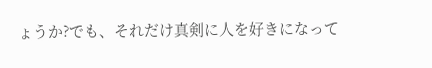ょうか?でも、それだけ真剣に人を好きになって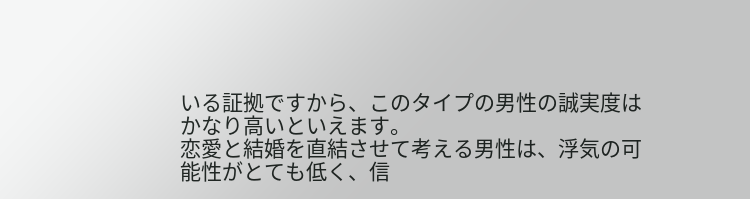いる証拠ですから、このタイプの男性の誠実度はかなり高いといえます。
恋愛と結婚を直結させて考える男性は、浮気の可能性がとても低く、信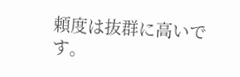頼度は抜群に高いです。